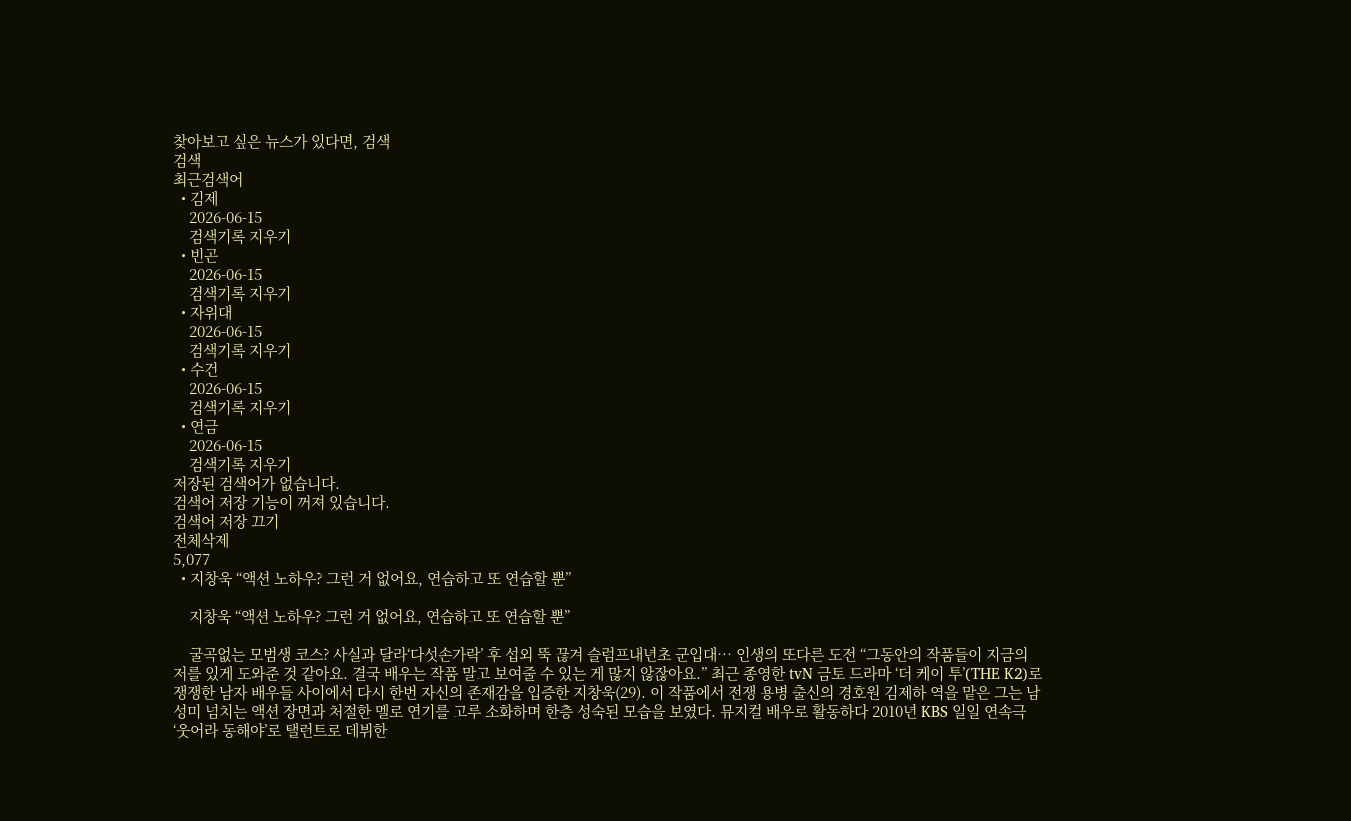찾아보고 싶은 뉴스가 있다면, 검색
검색
최근검색어
  • 김제
    2026-06-15
    검색기록 지우기
  • 빈곤
    2026-06-15
    검색기록 지우기
  • 자위대
    2026-06-15
    검색기록 지우기
  • 수건
    2026-06-15
    검색기록 지우기
  • 연금
    2026-06-15
    검색기록 지우기
저장된 검색어가 없습니다.
검색어 저장 기능이 꺼져 있습니다.
검색어 저장 끄기
전체삭제
5,077
  • 지창욱 “액션 노하우? 그런 거 없어요, 연습하고 또 연습할 뿐”

    지창욱 “액션 노하우? 그런 거 없어요, 연습하고 또 연습할 뿐”

    굴곡없는 모범생 코스? 사실과 달라‘다섯손가락’ 후 섭외 뚝 끊겨 슬럼프내년초 군입대… 인생의 또다른 도전 “그동안의 작품들이 지금의 저를 있게 도와준 것 같아요. 결국 배우는 작품 말고 보여줄 수 있는 게 많지 않잖아요.” 최근 종영한 tvN 금토 드라마 ‘더 케이 투’(THE K2)로 쟁쟁한 남자 배우들 사이에서 다시 한번 자신의 존재감을 입증한 지창욱(29). 이 작품에서 전쟁 용병 출신의 경호원 김제하 역을 맡은 그는 남성미 넘치는 액션 장면과 처절한 멜로 연기를 고루 소화하며 한층 성숙된 모습을 보였다. 뮤지컬 배우로 활동하다 2010년 KBS 일일 연속극 ‘웃어라 동해야’로 탤런트로 데뷔한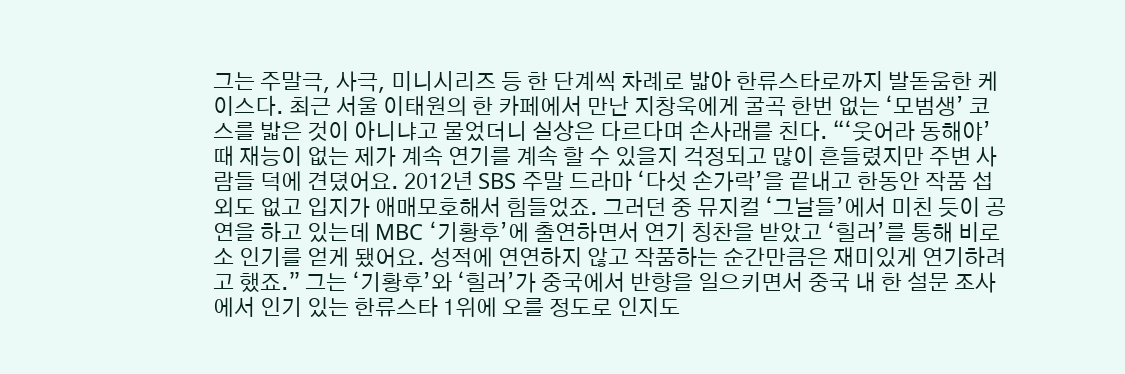그는 주말극, 사극, 미니시리즈 등 한 단계씩 차례로 밟아 한류스타로까지 발돋움한 케이스다. 최근 서울 이태원의 한 카페에서 만난 지창욱에게 굴곡 한번 없는 ‘모범생’ 코스를 밟은 것이 아니냐고 물었더니 실상은 다르다며 손사래를 친다. “‘웃어라 동해야’ 때 재능이 없는 제가 계속 연기를 계속 할 수 있을지 걱정되고 많이 흔들렸지만 주변 사람들 덕에 견뎠어요. 2012년 SBS 주말 드라마 ‘다섯 손가락’을 끝내고 한동안 작품 섭외도 없고 입지가 애매모호해서 힘들었죠. 그러던 중 뮤지컬 ‘그날들’에서 미친 듯이 공연을 하고 있는데 MBC ‘기황후’에 출연하면서 연기 칭찬을 받았고 ‘힐러’를 통해 비로소 인기를 얻게 됐어요. 성적에 연연하지 않고 작품하는 순간만큼은 재미있게 연기하려고 했죠.” 그는 ‘기황후’와 ‘힐러’가 중국에서 반향을 일으키면서 중국 내 한 설문 조사에서 인기 있는 한류스타 1위에 오를 정도로 인지도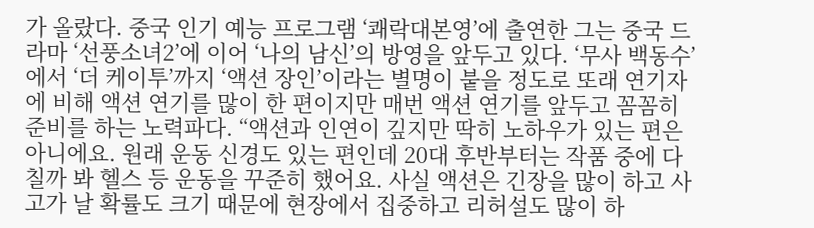가 올랐다. 중국 인기 예능 프로그램 ‘쾌락대본영’에 출연한 그는 중국 드라마 ‘선풍소녀2’에 이어 ‘나의 남신’의 방영을 앞두고 있다. ‘무사 백동수’에서 ‘더 케이투’까지 ‘액션 장인’이라는 별명이 붙을 정도로 또래 연기자에 비해 액션 연기를 많이 한 편이지만 매번 액션 연기를 앞두고 꼼꼼히 준비를 하는 노력파다. “액션과 인연이 깊지만 딱히 노하우가 있는 편은 아니에요. 원래 운동 신경도 있는 편인데 20대 후반부터는 작품 중에 다칠까 봐 헬스 등 운동을 꾸준히 했어요. 사실 액션은 긴장을 많이 하고 사고가 날 확률도 크기 때문에 현장에서 집중하고 리허설도 많이 하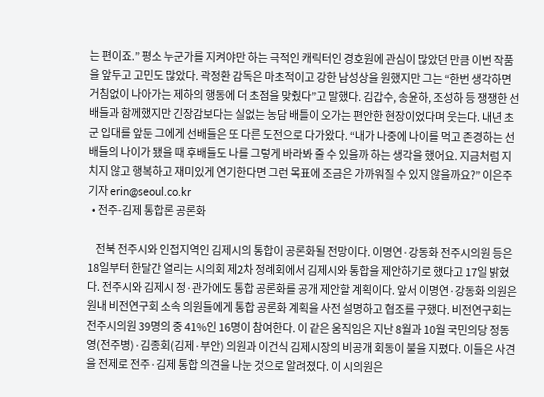는 편이죠.” 평소 누군가를 지켜야만 하는 극적인 캐릭터인 경호원에 관심이 많았던 만큼 이번 작품을 앞두고 고민도 많았다. 곽정환 감독은 마초적이고 강한 남성상을 원했지만 그는 “한번 생각하면 거침없이 나아가는 제하의 행동에 더 초점을 맞췄다”고 말했다. 김갑수, 송윤하, 조성하 등 쟁쟁한 선배들과 함께했지만 긴장감보다는 실없는 농담 배틀이 오가는 편안한 현장이었다며 웃는다. 내년 초 군 입대를 앞둔 그에게 선배들은 또 다른 도전으로 다가왔다. “내가 나중에 나이를 먹고 존경하는 선배들의 나이가 됐을 때 후배들도 나를 그렇게 바라봐 줄 수 있을까 하는 생각을 했어요. 지금처럼 지치지 않고 행복하고 재미있게 연기한다면 그런 목표에 조금은 가까워질 수 있지 않을까요?” 이은주 기자 erin@seoul.co.kr
  • 전주-김제 통합론 공론화

    전북 전주시와 인접지역인 김제시의 통합이 공론화될 전망이다. 이명연·강동화 전주시의원 등은 18일부터 한달간 열리는 시의회 제2차 정례회에서 김제시와 통합을 제안하기로 했다고 17일 밝혔다. 전주시와 김제시 정·관가에도 통합 공론화를 공개 제안할 계획이다. 앞서 이명연·강동화 의원은 원내 비전연구회 소속 의원들에게 통합 공론화 계획을 사전 설명하고 협조를 구했다. 비전연구회는 전주시의원 39명의 중 41%인 16명이 참여한다. 이 같은 움직임은 지난 8월과 10월 국민의당 정동영(전주병)·김종회(김제·부안) 의원과 이건식 김제시장의 비공개 회동이 불을 지폈다. 이들은 사견을 전제로 전주·김제 통합 의견을 나눈 것으로 알려졌다. 이 시의원은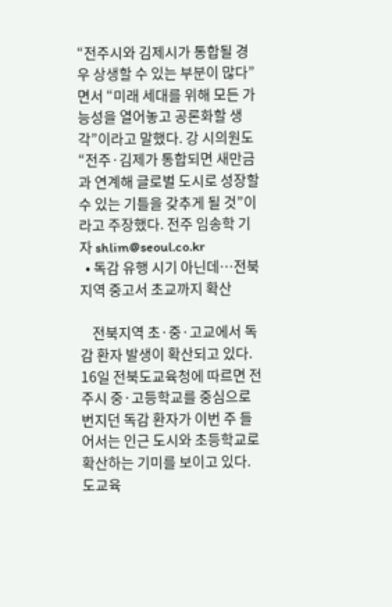“전주시와 김제시가 통합될 경우 상생할 수 있는 부분이 많다”면서 “미래 세대를 위해 모든 가능성을 열어놓고 공론화할 생각”이라고 말했다. 강 시의원도 “전주·김제가 통합되면 새만금과 연계해 글로벌 도시로 성장할 수 있는 기틀을 갖추게 될 것”이라고 주장했다. 전주 임송학 기자 shlim@seoul.co.kr
  • 독감 유행 시기 아닌데…전북지역 중고서 초교까지 확산

    전북지역 초·중·고교에서 독감 환자 발생이 확산되고 있다. 16일 전북도교육청에 따르면 전주시 중·고등학교를 중심으로 번지던 독감 환자가 이번 주 들어서는 인근 도시와 초등학교로 확산하는 기미를 보이고 있다. 도교육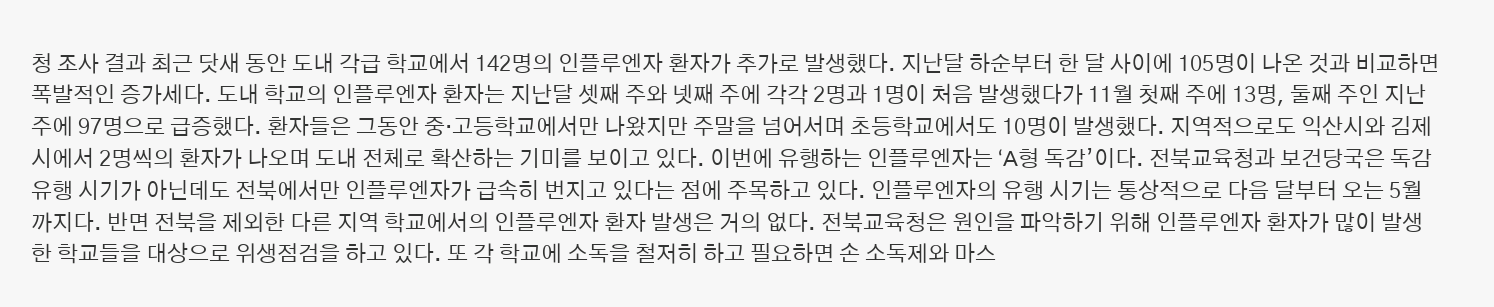청 조사 결과 최근 닷새 동안 도내 각급 학교에서 142명의 인플루엔자 환자가 추가로 발생했다. 지난달 하순부터 한 달 사이에 105명이 나온 것과 비교하면 폭발적인 증가세다. 도내 학교의 인플루엔자 환자는 지난달 셋째 주와 넷째 주에 각각 2명과 1명이 처음 발생했다가 11월 첫째 주에 13명, 둘째 주인 지난주에 97명으로 급증했다. 환자들은 그동안 중·고등학교에서만 나왔지만 주말을 넘어서며 초등학교에서도 10명이 발생했다. 지역적으로도 익산시와 김제시에서 2명씩의 환자가 나오며 도내 전체로 확산하는 기미를 보이고 있다. 이번에 유행하는 인플루엔자는 ‘A형 독감’이다. 전북교육청과 보건당국은 독감 유행 시기가 아닌데도 전북에서만 인플루엔자가 급속히 번지고 있다는 점에 주목하고 있다. 인플루엔자의 유행 시기는 통상적으로 다음 달부터 오는 5월까지다. 반면 전북을 제외한 다른 지역 학교에서의 인플루엔자 환자 발생은 거의 없다. 전북교육청은 원인을 파악하기 위해 인플루엔자 환자가 많이 발생한 학교들을 대상으로 위생점검을 하고 있다. 또 각 학교에 소독을 철저히 하고 필요하면 손 소독제와 마스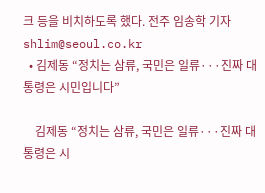크 등을 비치하도록 했다. 전주 임송학 기자 shlim@seoul.co.kr
  • 김제동 “정치는 삼류, 국민은 일류···진짜 대통령은 시민입니다”

    김제동 “정치는 삼류, 국민은 일류···진짜 대통령은 시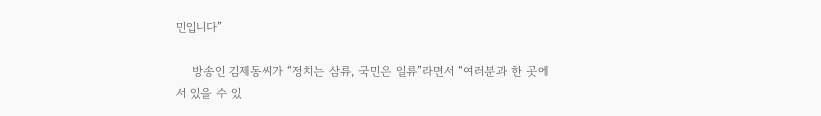민입니다”

    방송인 김제동씨가 “정치는 삼류, 국민은 일류”라면서 “여러분과 한 곳에 서 있을 수 있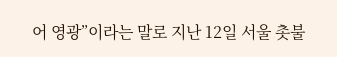어 영광”이라는 말로 지난 12일 서울 촛불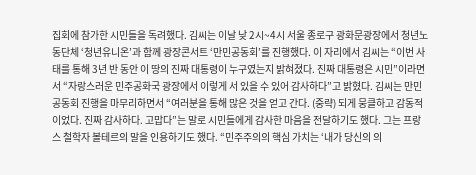집회에 참가한 시민들을 독려했다. 김씨는 이날 낮 2시~4시 서울 종로구 광화문광장에서 청년노동단체 ‘청년유니온’과 함께 광장콘서트 ‘만민공동회’를 진행했다. 이 자리에서 김씨는 “이번 사태를 통해 3년 반 동안 이 땅의 진짜 대통령이 누구였는지 밝혀졌다. 진짜 대통령은 시민”이라면서 “자랑스러운 민주공화국 광장에서 이렇게 서 있을 수 있어 감사하다”고 밝혔다. 김씨는 만민공동회 진행을 마무리하면서 “여러분을 통해 많은 것을 얻고 간다. (중략) 되게 뭉클하고 감동적이었다. 진짜 감사하다. 고맙다”는 말로 시민들에게 감사한 마음을 전달하기도 했다. 그는 프랑스 철학자 볼테르의 말을 인용하기도 했다. “민주주의의 핵심 가치는 ‘내가 당신의 의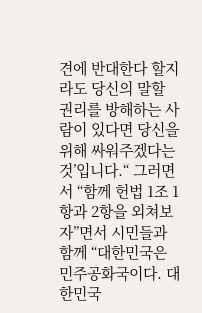견에 반대한다 할지라도 당신의 말할 권리를 방해하는 사람이 있다면 당신을 위해 싸워주겠다는 것’입니다.“ 그러면서 “함께 헌법 1조 1항과 2항을 외쳐보자”면서 시민들과 함께 “대한민국은 민주공화국이다. 대한민국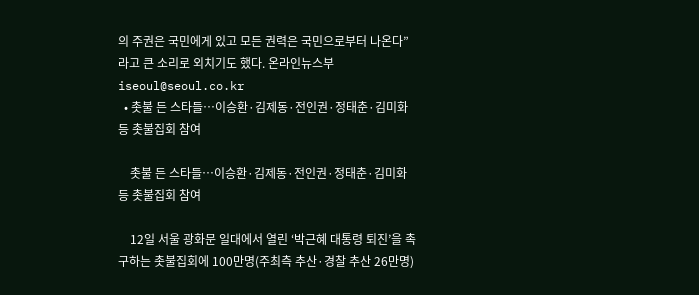의 주권은 국민에게 있고 모든 권력은 국민으로부터 나온다”라고 큰 소리로 외치기도 했다. 온라인뉴스부 iseoul@seoul.co.kr
  • 촛불 든 스타들…이승환·김제동·전인권·정태춘·김미화 등 촛불집회 참여

    촛불 든 스타들…이승환·김제동·전인권·정태춘·김미화 등 촛불집회 참여

    12일 서울 광화문 일대에서 열린 ‘박근혜 대통령 퇴진’을 촉구하는 촛불집회에 100만명(주최측 추산·경찰 추산 26만명)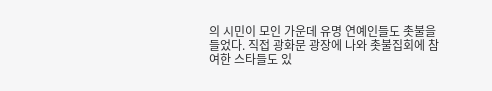의 시민이 모인 가운데 유명 연예인들도 촛불을 들었다. 직접 광화문 광장에 나와 촛불집회에 참여한 스타들도 있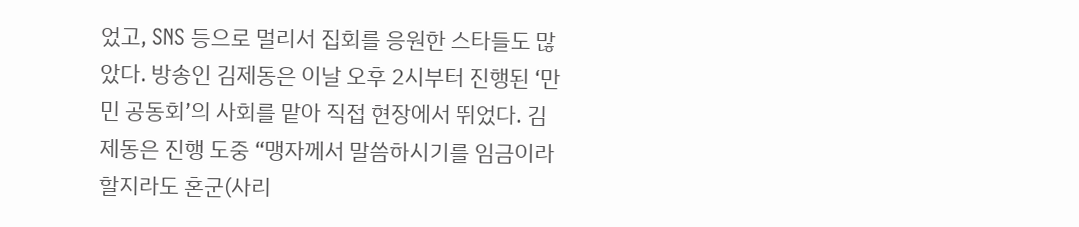었고, SNS 등으로 멀리서 집회를 응원한 스타들도 많았다. 방송인 김제동은 이날 오후 2시부터 진행된 ‘만민 공동회’의 사회를 맡아 직접 현장에서 뛰었다. 김제동은 진행 도중 “맹자께서 말씀하시기를 임금이라 할지라도 혼군(사리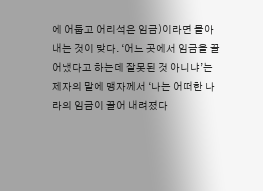에 어둡고 어리석은 임금)이라면 몰아내는 것이 맞다. ‘어느 곳에서 임금을 끌어냈다고 하는데 잘못된 것 아니냐’는 제자의 말에 맹자께서 ‘나는 어떠한 나라의 임금이 끌어 내려졌다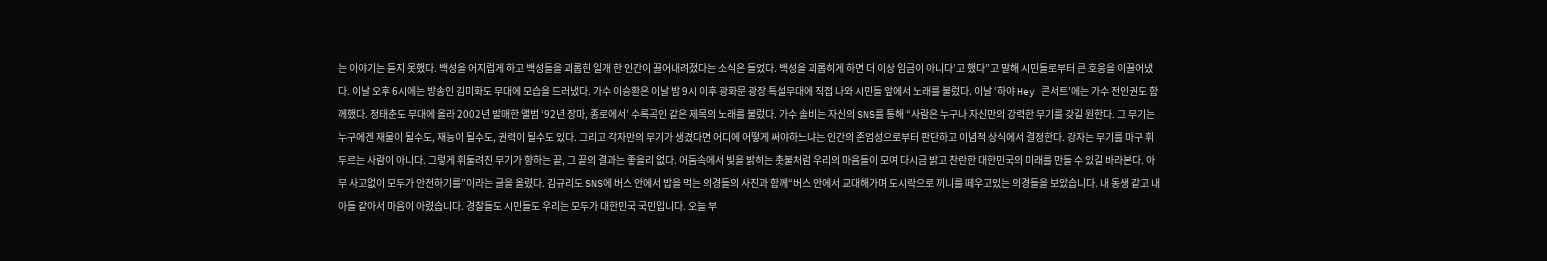는 이야기는 듣지 못했다. 백성을 어지럽게 하고 백성들을 괴롭힌 일개 한 인간이 끌어내려졌다는 소식은 들었다. 백성을 괴롭히게 하면 더 이상 임금이 아니다’고 했다”고 말해 시민들로부터 큰 호응을 이끌어냈다. 이날 오후 6시에는 방송인 김미화도 무대에 모습을 드러냈다. 가수 이승환은 이날 밤 9시 이후 광화문 광장 특설무대에 직접 나와 시민들 앞에서 노래를 불렀다. 이날 ‘하야 Hey 콘서트’에는 가수 전인권도 함께했다. 정태춘도 무대에 올라 2002년 발매한 앨범 ‘92년 장마, 종로에서’ 수록곡인 같은 제목의 노래를 불렀다. 가수 솔비는 자신의 SNS를 통해 “사람은 누구나 자신만의 강력한 무기를 갖길 원한다. 그 무기는 누구에겐 재물이 될수도, 재능이 될수도, 권력이 될수도 있다. 그리고 각자만의 무기가 생겼다면 어디에 어떻게 써야하느냐는 인간의 존엄성으로부터 판단하고 이념적 상식에서 결정한다. 강자는 무기를 마구 휘두르는 사람이 아니다. 그렇게 휘둘려진 무기가 향하는 끝, 그 끝의 결과는 좋을리 없다. 어둠속에서 빛을 밝히는 촛불처럼 우리의 마음들이 모여 다시금 밝고 찬란한 대한민국의 미래를 만들 수 있길 바라본다. 아무 사고없이 모두가 안전하기를”이라는 글을 올렸다. 김규리도 SNS에 버스 안에서 밥을 먹는 의경들의 사진과 함께“버스 안에서 교대해가며 도시락으로 끼니를 떼우고있는 의경들을 보았습니다. 내 동생 같고 내 아들 같아서 마음이 아렸습니다. 경찰들도 시민들도 우리는 모두가 대한민국 국민입니다. 오늘 부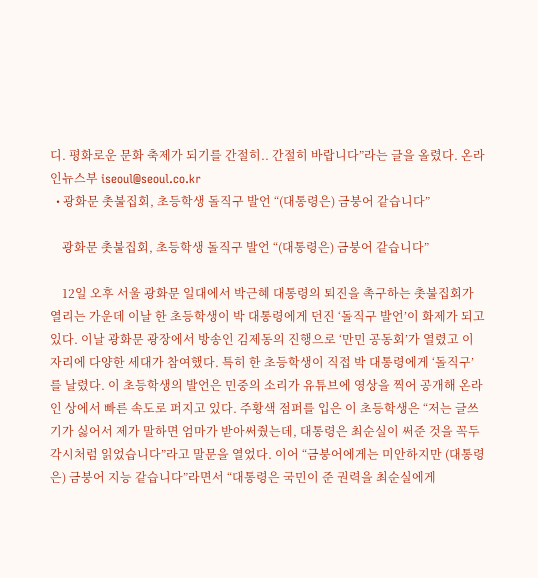디. 평화로운 문화 축제가 되기를 간절히.. 간절히 바랍니다”라는 글을 올렸다. 온라인뉴스부 iseoul@seoul.co.kr
  • 광화문 촛불집회, 초등학생 돌직구 발언 “(대통령은) 금붕어 같습니다”

    광화문 촛불집회, 초등학생 돌직구 발언 “(대통령은) 금붕어 같습니다”

    12일 오후 서울 광화문 일대에서 박근혜 대통령의 퇴진을 촉구하는 촛불집회가 열리는 가운데 이날 한 초등학생이 박 대통령에게 던진 ‘돌직구 발언’이 화제가 되고 있다. 이날 광화문 광장에서 방송인 김제동의 진행으로 ‘만민 공동회’가 열렸고 이 자리에 다양한 세대가 참여했다. 특히 한 초등학생이 직접 박 대통령에게 ‘돌직구’를 날렸다. 이 초등학생의 발언은 민중의 소리가 유튜브에 영상을 찍어 공개해 온라인 상에서 빠른 속도로 퍼지고 있다. 주황색 점퍼를 입은 이 초등학생은 “저는 글쓰기가 싫어서 제가 말하면 엄마가 받아써줬는데, 대통령은 최순실이 써준 것을 꼭두각시처럼 읽었습니다”라고 말문을 열었다. 이어 “금붕어에게는 미안하지만 (대통령은) 금붕어 지능 같습니다”라면서 “대통령은 국민이 준 권력을 최순실에게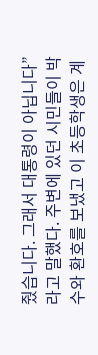줬습니다. 그래서 대통령이 아닙니다”라고 말했다. 주변에 있던 시민들이 박수와 환호를 보냈고 이 초등학생은 계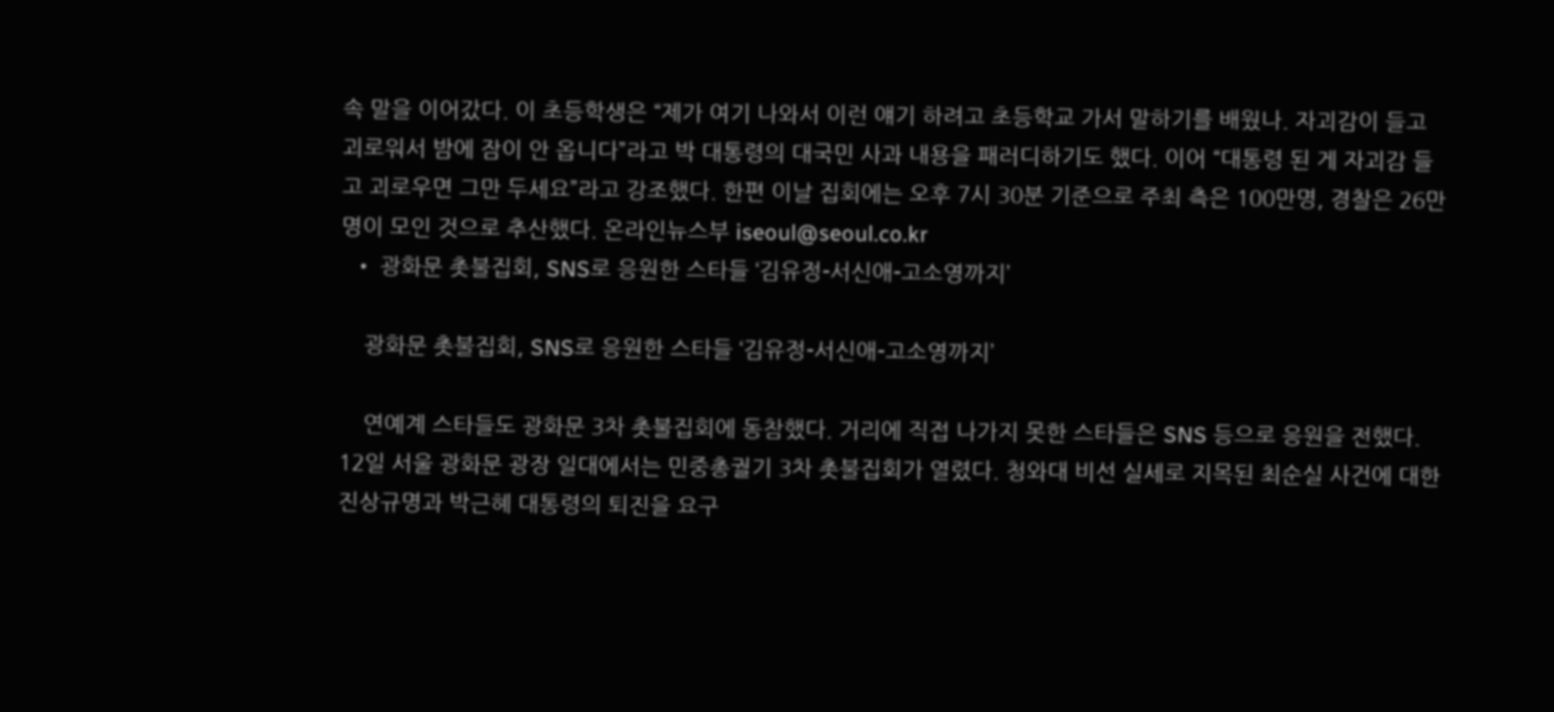속 말을 이어갔다. 이 초등학생은 “제가 여기 나와서 이런 얘기 하려고 초등학교 가서 말하기를 배웠나. 자괴감이 들고 괴로워서 밤에 잠이 안 옵니다”라고 박 대통령의 대국민 사과 내용을 패러디하기도 했다. 이어 “대통령 된 게 자괴감 들고 괴로우면 그만 두세요”라고 강조했다. 한편 이날 집회에는 오후 7시 30분 기준으로 주최 측은 100만명, 경찰은 26만명이 모인 것으로 추산했다. 온라인뉴스부 iseoul@seoul.co.kr
  • 광화문 촛불집회, SNS로 응원한 스타들 ‘김유정-서신애-고소영까지’

    광화문 촛불집회, SNS로 응원한 스타들 ‘김유정-서신애-고소영까지’

    연예계 스타들도 광화문 3차 촛불집회에 동참했다. 거리에 직접 나가지 못한 스타들은 SNS 등으로 응원을 전했다. 12일 서울 광화문 광장 일대에서는 민중총궐기 3차 촛불집회가 열렸다. 청와대 비선 실세로 지목된 최순실 사건에 대한 진상규명과 박근혜 대통령의 퇴진을 요구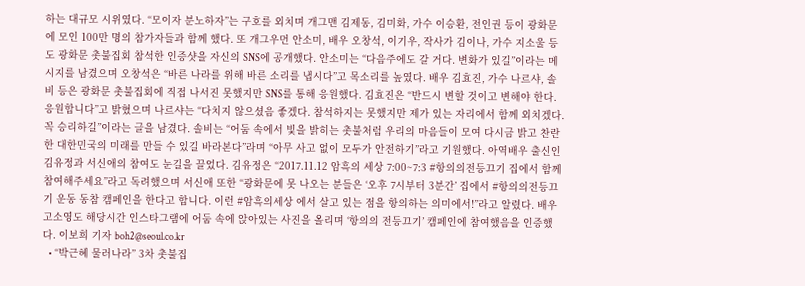하는 대규모 시위였다. “모이자 분노하자”는 구호를 외치며 개그맨 김제동, 김미화, 가수 이승환, 전인권 등이 광화문에 모인 100만 명의 참가자들과 함께 했다. 또 개그우먼 안소미, 배우 오창석, 이기우, 작사가 김이나, 가수 지소울 등도 광화문 촛불집회 참석한 인증샷을 자신의 SNS에 공개했다. 안소미는 “다음주에도 갈 거다. 변화가 있길”이라는 메시지를 남겼으며 오창석은 “바른 나라를 위해 바른 소리를 냅시다”고 목소리를 높였다. 배우 김효진, 가수 나르샤, 솔비 등은 광화문 촛불집회에 직접 나서진 못했지만 SNS를 통해 응원했다. 김효진은 “반드시 변할 것이고 변해야 한다. 응원합니다”고 밝혔으며 나르샤는 “다치지 않으셨음 좋겠다. 참석하지는 못했지만 제가 있는 자리에서 함께 외치겠다. 꼭 승리하길”이라는 글을 남겼다. 솔비는 “어둠 속에서 빛을 밝히는 촛불처럼 우리의 마음들이 모여 다시금 밝고 찬란한 대한민국의 미래를 만들 수 있길 바라본다”라며 “아무 사고 없이 모두가 안전하기”라고 기원했다. 아역배우 출신인 김유정과 서신애의 참여도 눈길을 끌었다. 김유정은 “2017.11.12 암흑의 세상 7:00~7:3 #항의의전등끄기 집에서 함께 참여해주세요”라고 독려했으며 서신애 또한 “광화문에 못 나오는 분들은 ‘오후 7시부터 3분간’ 집에서 #항의의전등끄기 운동 동참 캠페인을 한다고 합니다. 이런 #암흑의세상 에서 살고 있는 점을 항의하는 의미에서!”라고 알렸다. 배우 고소영도 해당시간 인스타그램에 어둠 속에 앉아있는 사진을 올리며 ‘항의의 전등끄기’ 캠페인에 참여했음을 인증했다. 이보희 기자 boh2@seoul.co.kr
  • “박근혜 물러나라” 3차 촛불집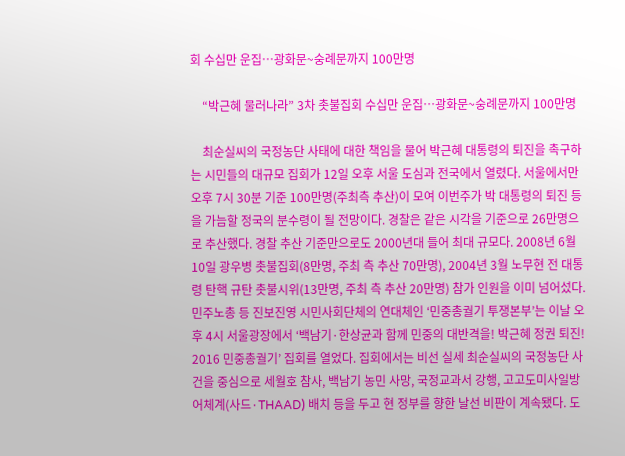회 수십만 운집…광화문~숭례문까지 100만명

    “박근혜 물러나라” 3차 촛불집회 수십만 운집…광화문~숭례문까지 100만명

    최순실씨의 국정농단 사태에 대한 책임을 물어 박근혜 대통령의 퇴진을 촉구하는 시민들의 대규모 집회가 12일 오후 서울 도심과 전국에서 열렸다. 서울에서만 오후 7시 30분 기준 100만명(주최측 추산)이 모여 이번주가 박 대통령의 퇴진 등을 가늠할 정국의 분수령이 될 전망이다. 경찰은 같은 시각을 기준으로 26만명으로 추산했다. 경찰 추산 기준만으로도 2000년대 들어 최대 규모다. 2008년 6월10일 광우병 촛불집회(8만명, 주최 측 추산 70만명), 2004년 3월 노무현 전 대통령 탄핵 규탄 촛불시위(13만명, 주최 측 추산 20만명) 참가 인원을 이미 넘어섰다. 민주노총 등 진보진영 시민사회단체의 연대체인 ‘민중총궐기 투쟁본부’는 이날 오후 4시 서울광장에서 ‘백남기·한상균과 함께 민중의 대반격을! 박근혜 정권 퇴진! 2016 민중총궐기’ 집회를 열었다. 집회에서는 비선 실세 최순실씨의 국정농단 사건을 중심으로 세월호 참사, 백남기 농민 사망, 국정교과서 강행, 고고도미사일방어체계(사드·THAAD) 배치 등을 두고 현 정부를 향한 날선 비판이 계속됐다. 도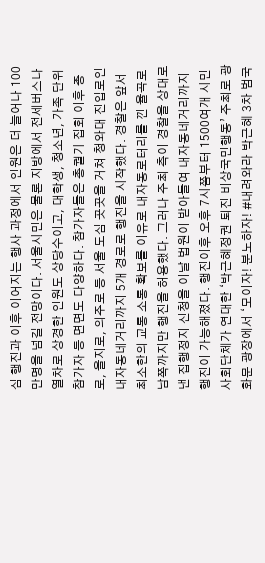심 행진과 이후 이어지는 행사 과정에서 인원은 더 늘어나 100만명을 넘길 전망이다. 서울시민은 물론 지방에서 전세버스나 열차로 상경한 인원도 상당수이고, 대학생, 청소년, 가족 단위 참가자 등 면면도 다양하다. 참가자들은 총궐기 집회 이후 종로, 을지로, 의주로 등 서울 도심 곳곳을 거쳐 청와대 진입로인 내자동네거리까지 5개 경로로 행진을 시작했다. 경찰은 앞서 최소한의 교통 소통 확보를 이유로 내자동로터리를 낀 율곡로 남쪽까지만 행진을 허용했다. 그러나 주최 측이 경찰을 상대로 낸 집행정지 신청을 이날 법원이 받아들여 내자동네거리까지 행진이 가능해졌다. 행진이후 오후 7시쯤부터 1500여개 시민사회단체가 연대한 ‘박근혜정권 퇴진 비상국민행동’ 주최로 광화문 광장에서 ‘모이자! 분노하자! #내려와라 박근혜 3차 범국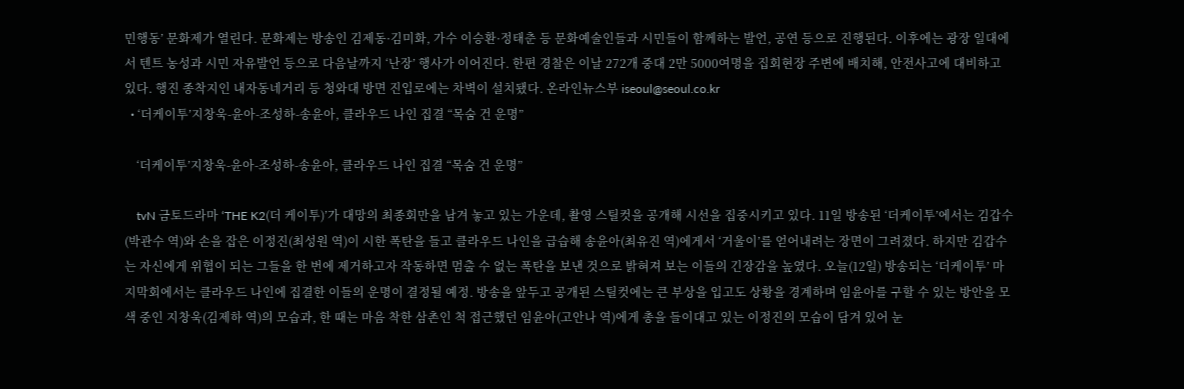민행동’ 문화제가 열린다. 문화제는 방송인 김제동·김미화, 가수 이승환·정태춘 등 문화예술인들과 시민들이 함께하는 발언, 공연 등으로 진행된다. 이후에는 광장 일대에서 텐트 농성과 시민 자유발언 등으로 다음날까지 ‘난장’ 행사가 이어진다. 한편 경찰은 이날 272개 중대 2만 5000여명을 집회현장 주변에 배치해, 안전사고에 대비하고 있다. 행진 종착지인 내자동네거리 등 청와대 방면 진입로에는 차벽이 설치됐다. 온라인뉴스부 iseoul@seoul.co.kr
  • ‘더케이투’지창욱-윤아-조성하-송윤아, 클라우드 나인 집결 “목숨 건 운명”

    ‘더케이투’지창욱-윤아-조성하-송윤아, 클라우드 나인 집결 “목숨 건 운명”

    tvN 금토드라마 ‘THE K2(더 케이투)’가 대망의 최종회만을 남겨 놓고 있는 가운데, 촬영 스틸컷을 공개해 시선을 집중시키고 있다. 11일 방송된 ‘더케이투’에서는 김갑수(박관수 역)와 손을 잡은 이정진(최성원 역)이 시한 폭탄을 들고 클라우드 나인을 급습해 송윤아(최유진 역)에게서 ‘거울이’를 얻어내려는 장면이 그려졌다. 하지만 김갑수는 자신에게 위협이 되는 그들을 한 번에 제거하고자 작동하면 멈출 수 없는 폭탄을 보낸 것으로 밝혀져 보는 이들의 긴장감을 높였다. 오늘(12일) 방송되는 ‘더케이투’ 마지막회에서는 클라우드 나인에 집결한 이들의 운명이 결정될 예정. 방송을 앞두고 공개된 스틸컷에는 큰 부상을 입고도 상황을 경계하며 임윤아를 구할 수 있는 방안을 모색 중인 지창욱(김제하 역)의 모습과, 한 때는 마음 착한 삼촌인 척 접근했던 임윤아(고안나 역)에게 총을 들이대고 있는 이정진의 모습이 담겨 있어 눈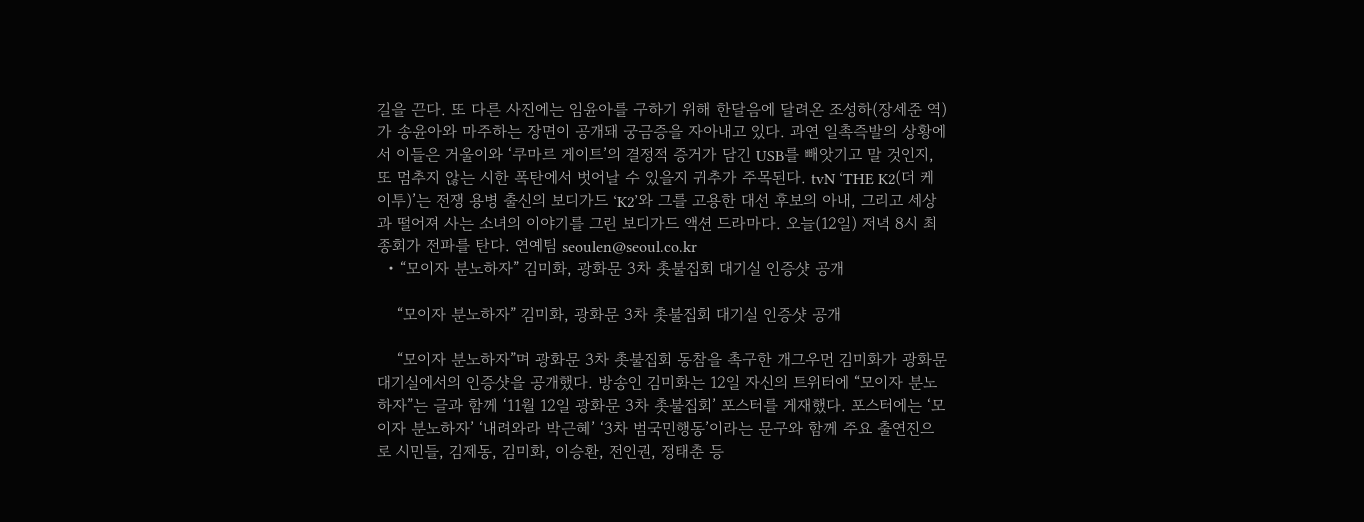길을 끈다. 또 다른 사진에는 임윤아를 구하기 위해 한달음에 달려온 조성하(장세준 역)가 송윤아와 마주하는 장면이 공개돼 궁금증을 자아내고 있다. 과연 일촉즉발의 상황에서 이들은 거울이와 ‘쿠마르 게이트’의 결정적 증거가 담긴 USB를 빼앗기고 말 것인지, 또 멈추지 않는 시한 폭탄에서 벗어날 수 있을지 귀추가 주목된다. tvN ‘THE K2(더 케이투)’는 전쟁 용병 출신의 보디가드 ‘K2’와 그를 고용한 대선 후보의 아내, 그리고 세상과 떨어져 사는 소녀의 이야기를 그린 보디가드 액션 드라마다. 오늘(12일) 저녁 8시 최종회가 전파를 탄다. 연예팀 seoulen@seoul.co.kr
  • “모이자 분노하자” 김미화, 광화문 3차 촛불집회 대기실 인증샷 공개

    “모이자 분노하자” 김미화, 광화문 3차 촛불집회 대기실 인증샷 공개

    “모이자 분노하자”며 광화문 3차 촛불집회 동참을 촉구한 개그우먼 김미화가 광화문 대기실에서의 인증샷을 공개했다. 방송인 김미화는 12일 자신의 트위터에 “모이자 분노하자”는 글과 함께 ‘11월 12일 광화문 3차 촛불집회’ 포스터를 게재했다. 포스터에는 ‘모이자 분노하자’ ‘내려와라 박근혜’ ‘3차 범국민행동’이라는 문구와 함께 주요 출연진으로 시민들, 김제동, 김미화, 이승환, 전인권, 정태춘 등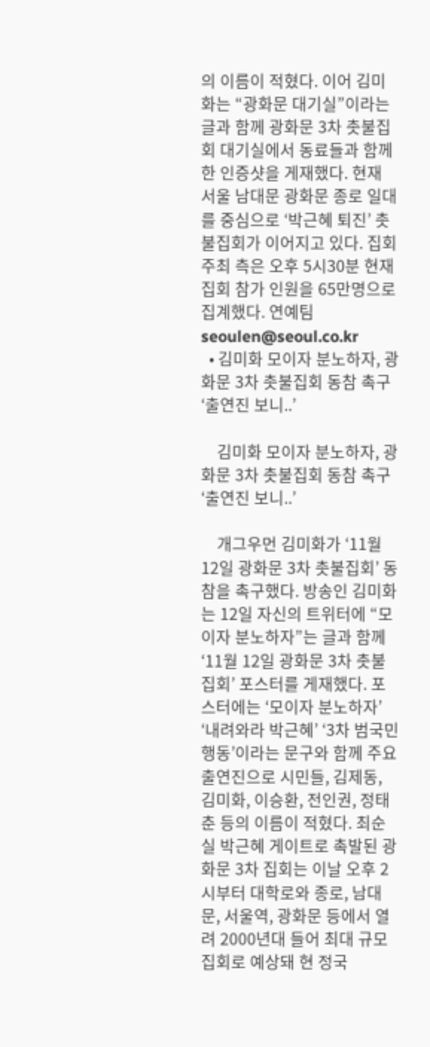의 이름이 적혔다. 이어 김미화는 “광화문 대기실”이라는 글과 함께 광화문 3차 촛불집회 대기실에서 동료들과 함께 한 인증샷을 게재했다. 현재 서울 남대문 광화문 종로 일대를 중심으로 ‘박근혜 퇴진’ 촛불집회가 이어지고 있다. 집회 주최 측은 오후 5시30분 현재 집회 참가 인원을 65만명으로 집계했다. 연예팀 seoulen@seoul.co.kr
  • 김미화 모이자 분노하자, 광화문 3차 촛불집회 동참 촉구 ‘출연진 보니..’

    김미화 모이자 분노하자, 광화문 3차 촛불집회 동참 촉구 ‘출연진 보니..’

    개그우먼 김미화가 ‘11월 12일 광화문 3차 촛불집회’ 동참을 촉구했다. 방송인 김미화는 12일 자신의 트위터에 “모이자 분노하자”는 글과 함께 ‘11월 12일 광화문 3차 촛불집회’ 포스터를 게재했다. 포스터에는 ‘모이자 분노하자’ ‘내려와라 박근혜’ ‘3차 범국민행동’이라는 문구와 함께 주요 출연진으로 시민들, 김제동, 김미화, 이승환, 전인권, 정태춘 등의 이름이 적혔다. 최순실 박근혜 게이트로 촉발된 광화문 3차 집회는 이날 오후 2시부터 대학로와 종로, 남대문, 서울역, 광화문 등에서 열려 2000년대 들어 최대 규모 집회로 예상돼 현 정국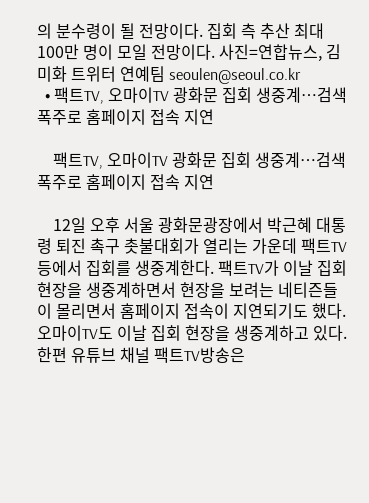의 분수령이 될 전망이다. 집회 측 추산 최대 100만 명이 모일 전망이다. 사진=연합뉴스, 김미화 트위터 연예팀 seoulen@seoul.co.kr
  • 팩트TV, 오마이TV 광화문 집회 생중계…검색 폭주로 홈페이지 접속 지연

    팩트TV, 오마이TV 광화문 집회 생중계…검색 폭주로 홈페이지 접속 지연

    12일 오후 서울 광화문광장에서 박근혜 대통령 퇴진 촉구 촛불대회가 열리는 가운데 팩트TV 등에서 집회를 생중계한다. 팩트TV가 이날 집회 현장을 생중계하면서 현장을 보려는 네티즌들이 몰리면서 홈페이지 접속이 지연되기도 했다. 오마이TV도 이날 집회 현장을 생중계하고 있다. 한편 유튜브 채널 팩트TV방송은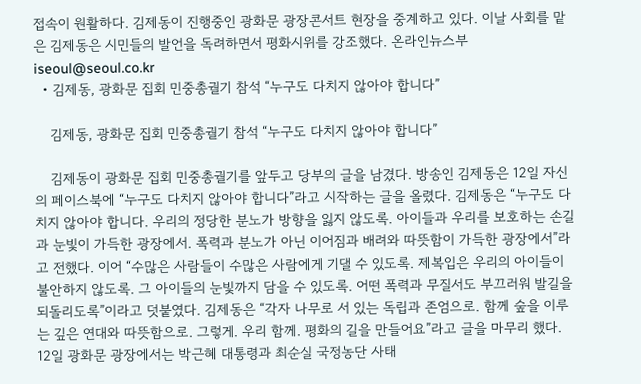접속이 원활하다. 김제동이 진행중인 광화문 광장콘서트 현장을 중계하고 있다. 이날 사회를 맡은 김제동은 시민들의 발언을 독려하면서 평화시위를 강조했다. 온라인뉴스부 iseoul@seoul.co.kr
  • 김제동, 광화문 집회 민중총궐기 참석 “누구도 다치지 않아야 합니다”

    김제동, 광화문 집회 민중총궐기 참석 “누구도 다치지 않아야 합니다”

    김제동이 광화문 집회 민중총궐기를 앞두고 당부의 글을 남겼다. 방송인 김제동은 12일 자신의 페이스북에 “누구도 다치지 않아야 합니다”라고 시작하는 글을 올렸다. 김제동은 “누구도 다치지 않아야 합니다. 우리의 정당한 분노가 방향을 잃지 않도록. 아이들과 우리를 보호하는 손길과 눈빛이 가득한 광장에서. 폭력과 분노가 아닌 이어짐과 배려와 따뜻함이 가득한 광장에서”라고 전했다. 이어 “수많은 사람들이 수많은 사람에게 기댈 수 있도록. 제복입은 우리의 아이들이 불안하지 않도록. 그 아이들의 눈빛까지 담을 수 있도록. 어떤 폭력과 무질서도 부끄러워 발길을 되돌리도록”이라고 덧붙였다. 김제동은 “각자 나무로 서 있는 독립과 존엄으로. 함께 숲을 이루는 깊은 연대와 따뜻함으로. 그렇게. 우리 함께. 평화의 길을 만들어요”라고 글을 마무리 했다. 12일 광화문 광장에서는 박근혜 대통령과 최순실 국정농단 사태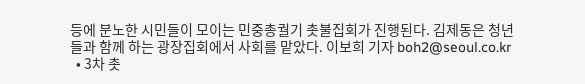등에 분노한 시민들이 모이는 민중총궐기 촛불집회가 진행된다. 김제동은 청년들과 함께 하는 광장집회에서 사회를 맡았다. 이보희 기자 boh2@seoul.co.kr
  • 3차 촛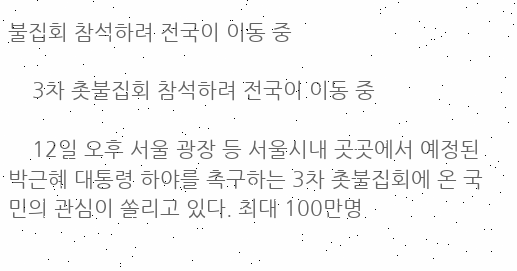불집회 참석하려 전국이 이동 중

    3차 촛불집회 참석하려 전국이 이동 중

    12일 오후 서울 광장 등 서울시내 곳곳에서 예정된 박근혜 대통령 하야를 촉구하는 3차 촛불집회에 온 국민의 관심이 쏠리고 있다. 최대 100만명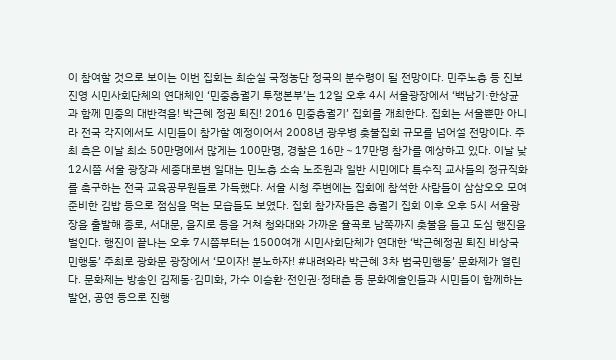이 참여할 것으로 보이는 이번 집회는 최순실 국정농단 정국의 분수령이 될 전망이다. 민주노총 등 진보진영 시민사회단체의 연대체인 ‘민중총궐기 투쟁본부’는 12일 오후 4시 서울광장에서 ‘백남기·한상균과 함께 민중의 대반격을! 박근혜 정권 퇴진! 2016 민중총궐기’ 집회를 개최한다. 집회는 서울뿐만 아니라 전국 각지에서도 시민들이 참가할 예정이어서 2008년 광우병 촛불집회 규모를 넘어설 전망이다. 주최 측은 이날 최소 50만명에서 많게는 100만명, 경찰은 16만∼17만명 참가를 예상하고 있다. 이날 낮 12시쯤 서울 광장과 세종대로변 일대는 민노총 소속 노조원과 일반 시민에다 특수직 교사들의 정규직화를 촉구하는 전국 교육공무원들로 가득했다. 서울 시청 주변에는 집회에 참석한 사람들이 삼삼오오 모여 준비한 김밥 등으로 점심을 먹는 모습들도 보였다. 집회 참가자들은 총궐기 집회 이후 오후 5시 서울광장을 출발해 종로, 서대문, 을지로 등을 거쳐 청와대와 가까운 율곡로 남쪽까지 촛불을 들고 도심 행진을 벌인다. 행진이 끝나는 오후 7시쯤부터는 1500여개 시민사회단체가 연대한 ‘박근혜정권 퇴진 비상국민행동’ 주최로 광화문 광장에서 ‘모이자! 분노하자! #내려와라 박근혜 3차 범국민행동’ 문화제가 열린다. 문화제는 방송인 김제동·김미화, 가수 이승환·전인권·정태춘 등 문화예술인들과 시민들이 함께하는 발언, 공연 등으로 진행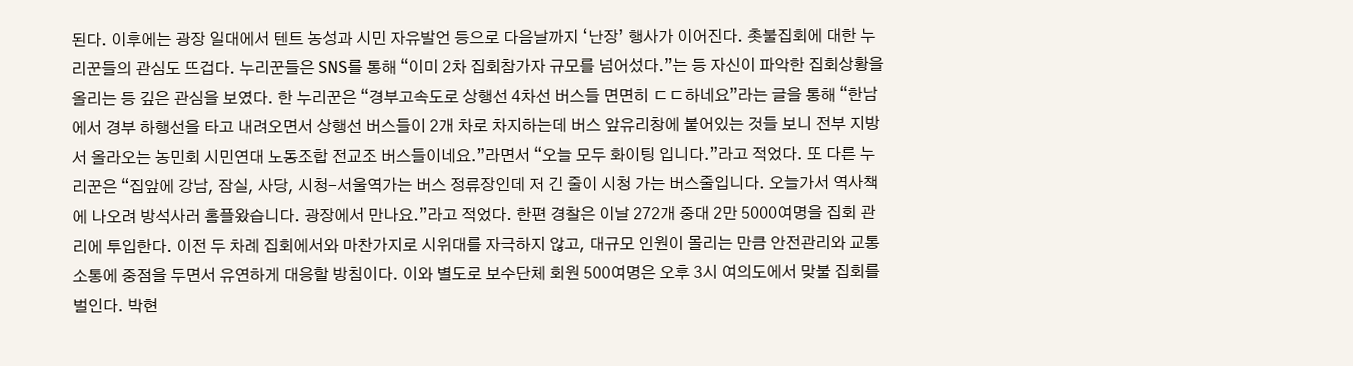된다. 이후에는 광장 일대에서 텐트 농성과 시민 자유발언 등으로 다음날까지 ‘난장’ 행사가 이어진다. 촛불집회에 대한 누리꾼들의 관심도 뜨겁다. 누리꾼들은 SNS를 통해 “이미 2차 집회참가자 규모를 넘어섰다.”는 등 자신이 파악한 집회상황을 올리는 등 깊은 관심을 보였다. 한 누리꾼은 “경부고속도로 상행선 4차선 버스들 면면히 ㄷㄷ하네요”라는 글을 통해 “한남에서 경부 하행선을 타고 내려오면서 상행선 버스들이 2개 차로 차지하는데 버스 앞유리창에 붙어있는 것들 보니 전부 지방서 올라오는 농민회 시민연대 노동조합 전교조 버스들이네요.”라면서 “오늘 모두 화이팅 입니다.”라고 적었다. 또 다른 누리꾼은 “집앞에 강남, 잠실, 사당, 시청-서울역가는 버스 정류장인데 저 긴 줄이 시청 가는 버스줄입니다. 오늘가서 역사책에 나오려 방석사러 홈플왔습니다. 광장에서 만나요.”라고 적었다. 한편 경찰은 이날 272개 중대 2만 5000여명을 집회 관리에 투입한다. 이전 두 차례 집회에서와 마찬가지로 시위대를 자극하지 않고, 대규모 인원이 몰리는 만큼 안전관리와 교통 소통에 중점을 두면서 유연하게 대응할 방침이다. 이와 별도로 보수단체 회원 500여명은 오후 3시 여의도에서 맞불 집회를 벌인다. 박현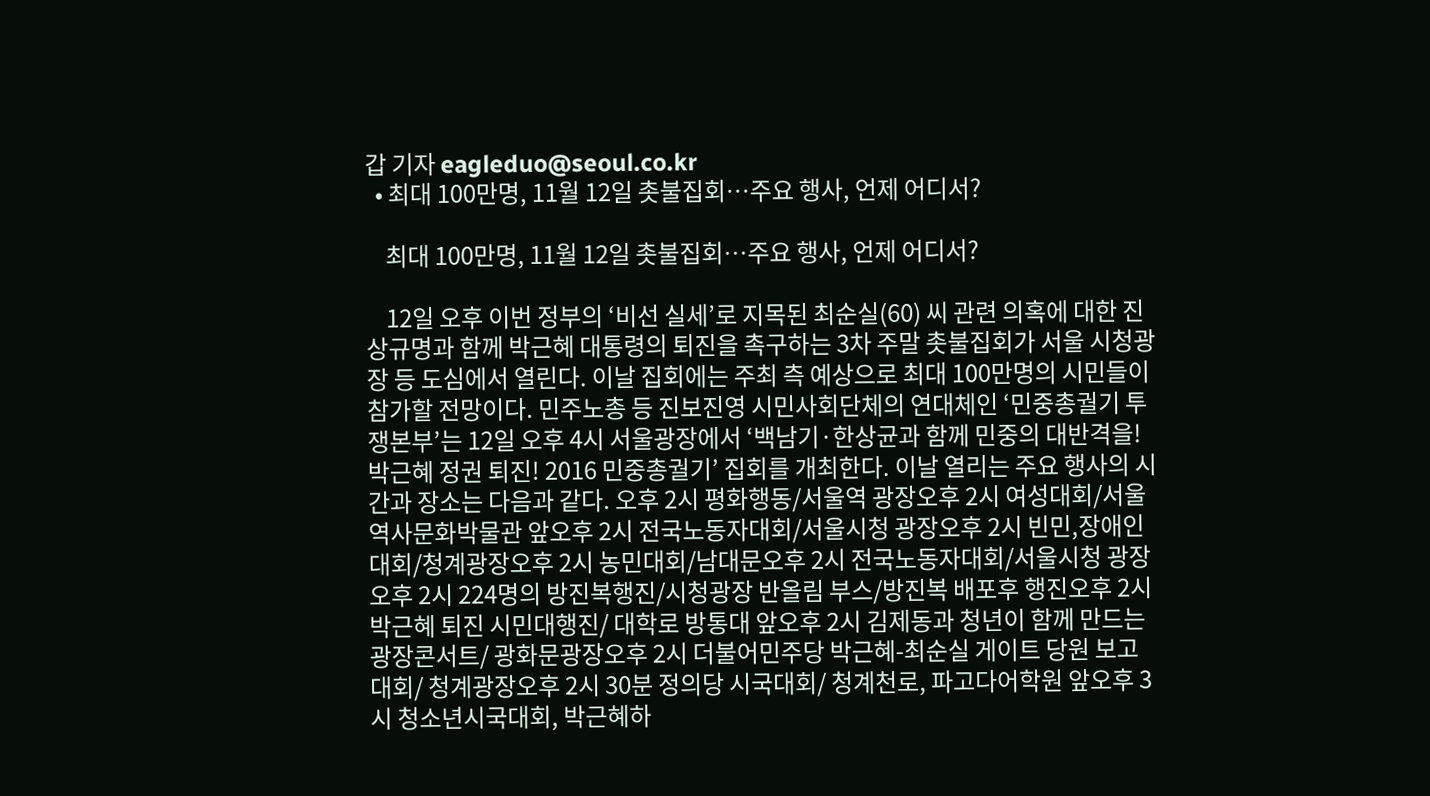갑 기자 eagleduo@seoul.co.kr
  • 최대 100만명, 11월 12일 촛불집회…주요 행사, 언제 어디서?

    최대 100만명, 11월 12일 촛불집회…주요 행사, 언제 어디서?

    12일 오후 이번 정부의 ‘비선 실세’로 지목된 최순실(60) 씨 관련 의혹에 대한 진상규명과 함께 박근혜 대통령의 퇴진을 촉구하는 3차 주말 촛불집회가 서울 시청광장 등 도심에서 열린다. 이날 집회에는 주최 측 예상으로 최대 100만명의 시민들이 참가할 전망이다. 민주노총 등 진보진영 시민사회단체의 연대체인 ‘민중총궐기 투쟁본부’는 12일 오후 4시 서울광장에서 ‘백남기·한상균과 함께 민중의 대반격을! 박근혜 정권 퇴진! 2016 민중총궐기’ 집회를 개최한다. 이날 열리는 주요 행사의 시간과 장소는 다음과 같다. 오후 2시 평화행동/서울역 광장오후 2시 여성대회/서울역사문화박물관 앞오후 2시 전국노동자대회/서울시청 광장오후 2시 빈민,장애인대회/청계광장오후 2시 농민대회/남대문오후 2시 전국노동자대회/서울시청 광장오후 2시 224명의 방진복행진/시청광장 반올림 부스/방진복 배포후 행진오후 2시 박근혜 퇴진 시민대행진/ 대학로 방통대 앞오후 2시 김제동과 청년이 함께 만드는 광장콘서트/ 광화문광장오후 2시 더불어민주당 박근혜-최순실 게이트 당원 보고 대회/ 청계광장오후 2시 30분 정의당 시국대회/ 청계천로, 파고다어학원 앞오후 3시 청소년시국대회, 박근혜하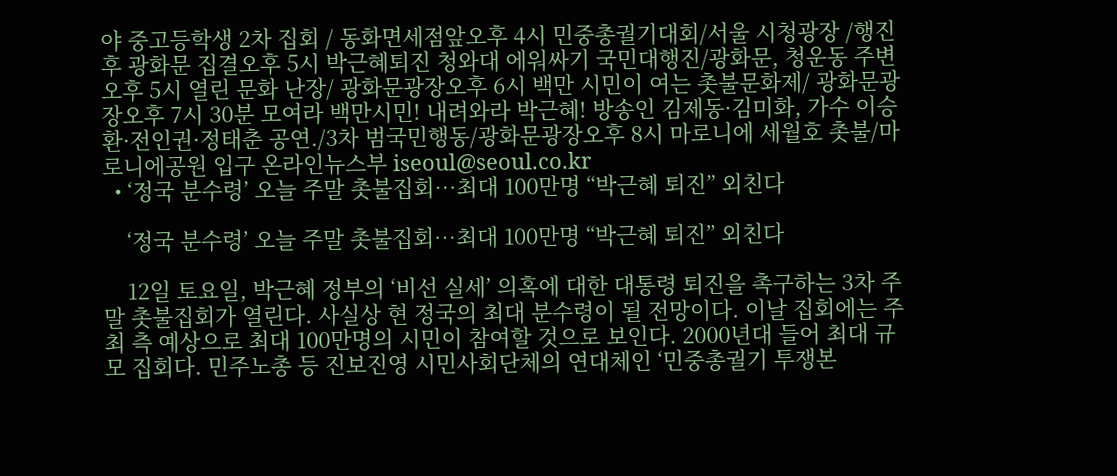야 중고등학생 2차 집회 / 동화면세점앞오후 4시 민중총궐기대회/서울 시청광장 /행진후 광화문 집결오후 5시 박근혜퇴진 청와대 에워싸기 국민대행진/광화문, 청운동 주변오후 5시 열린 문화 난장/ 광화문광장오후 6시 백만 시민이 여는 촛불문화제/ 광화문광장오후 7시 30분 모여라 백만시민! 내려와라 박근혜! 방송인 김제동·김미화, 가수 이승환·전인권·정태춘 공연./3차 범국민행동/광화문광장오후 8시 마로니에 세월호 촛불/마로니에공원 입구 온라인뉴스부 iseoul@seoul.co.kr
  • ‘정국 분수령’ 오늘 주말 촛불집회…최대 100만명 “박근혜 퇴진” 외친다

    ‘정국 분수령’ 오늘 주말 촛불집회…최대 100만명 “박근혜 퇴진” 외친다

    12일 토요일, 박근혜 정부의 ‘비선 실세’ 의혹에 대한 대통령 퇴진을 촉구하는 3차 주말 촛불집회가 열린다. 사실상 현 정국의 최대 분수령이 될 전망이다. 이날 집회에는 주최 측 예상으로 최대 100만명의 시민이 참여할 것으로 보인다. 2000년대 들어 최대 규모 집회다. 민주노총 등 진보진영 시민사회단체의 연대체인 ‘민중총궐기 투쟁본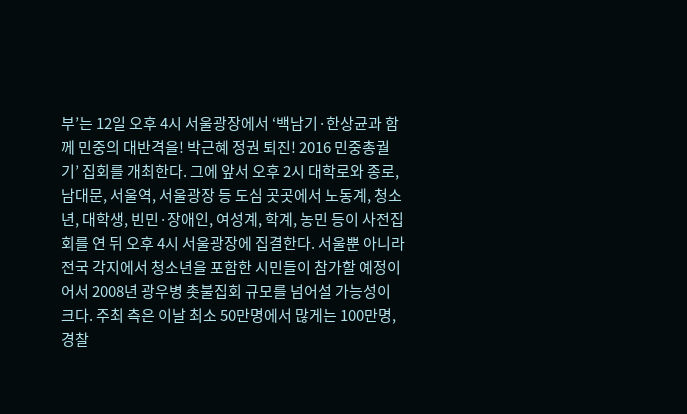부’는 12일 오후 4시 서울광장에서 ‘백남기·한상균과 함께 민중의 대반격을! 박근혜 정권 퇴진! 2016 민중총궐기’ 집회를 개최한다. 그에 앞서 오후 2시 대학로와 종로, 남대문, 서울역, 서울광장 등 도심 곳곳에서 노동계, 청소년, 대학생, 빈민·장애인, 여성계, 학계, 농민 등이 사전집회를 연 뒤 오후 4시 서울광장에 집결한다. 서울뿐 아니라 전국 각지에서 청소년을 포함한 시민들이 참가할 예정이어서 2008년 광우병 촛불집회 규모를 넘어설 가능성이 크다. 주최 측은 이날 최소 50만명에서 많게는 100만명, 경찰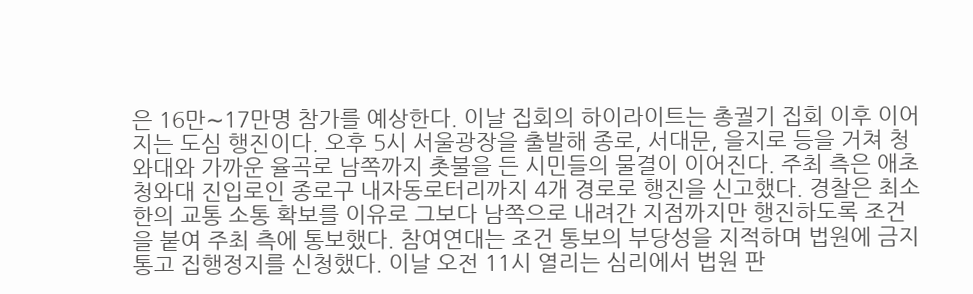은 16만∼17만명 참가를 예상한다. 이날 집회의 하이라이트는 총궐기 집회 이후 이어지는 도심 행진이다. 오후 5시 서울광장을 출발해 종로, 서대문, 을지로 등을 거쳐 청와대와 가까운 율곡로 남쪽까지 촛불을 든 시민들의 물결이 이어진다. 주최 측은 애초 청와대 진입로인 종로구 내자동로터리까지 4개 경로로 행진을 신고했다. 경찰은 최소한의 교통 소통 확보를 이유로 그보다 남쪽으로 내려간 지점까지만 행진하도록 조건을 붙여 주최 측에 통보했다. 참여연대는 조건 통보의 부당성을 지적하며 법원에 금지통고 집행정지를 신청했다. 이날 오전 11시 열리는 심리에서 법원 판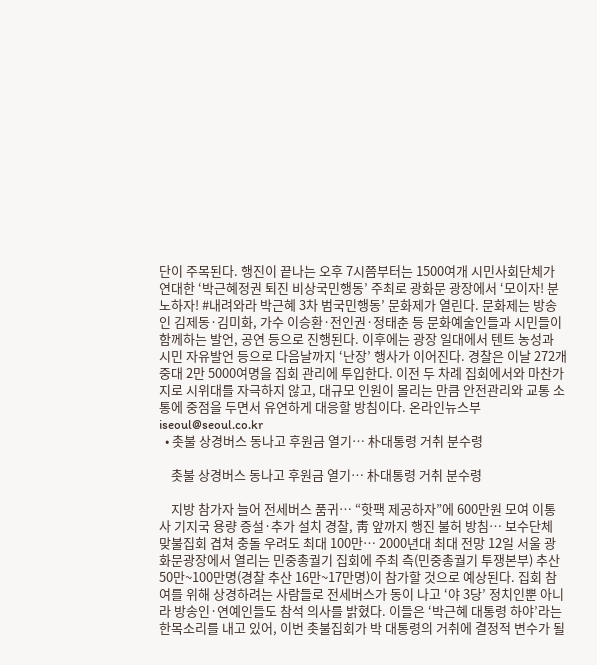단이 주목된다. 행진이 끝나는 오후 7시쯤부터는 1500여개 시민사회단체가 연대한 ‘박근혜정권 퇴진 비상국민행동’ 주최로 광화문 광장에서 ‘모이자! 분노하자! #내려와라 박근혜 3차 범국민행동’ 문화제가 열린다. 문화제는 방송인 김제동·김미화, 가수 이승환·전인권·정태춘 등 문화예술인들과 시민들이 함께하는 발언, 공연 등으로 진행된다. 이후에는 광장 일대에서 텐트 농성과 시민 자유발언 등으로 다음날까지 ‘난장’ 행사가 이어진다. 경찰은 이날 272개 중대 2만 5000여명을 집회 관리에 투입한다. 이전 두 차례 집회에서와 마찬가지로 시위대를 자극하지 않고, 대규모 인원이 몰리는 만큼 안전관리와 교통 소통에 중점을 두면서 유연하게 대응할 방침이다. 온라인뉴스부 iseoul@seoul.co.kr
  • 촛불 상경버스 동나고 후원금 열기… 朴대통령 거취 분수령

    촛불 상경버스 동나고 후원금 열기… 朴대통령 거취 분수령

    지방 참가자 늘어 전세버스 품귀… “핫팩 제공하자”에 600만원 모여 이통사 기지국 용량 증설·추가 설치 경찰, 靑 앞까지 행진 불허 방침… 보수단체 맞불집회 겹쳐 충돌 우려도 최대 100만… 2000년대 최대 전망 12일 서울 광화문광장에서 열리는 민중총궐기 집회에 주최 측(민중총궐기 투쟁본부) 추산 50만~100만명(경찰 추산 16만~17만명)이 참가할 것으로 예상된다. 집회 참여를 위해 상경하려는 사람들로 전세버스가 동이 나고 ‘야 3당’ 정치인뿐 아니라 방송인·연예인들도 참석 의사를 밝혔다. 이들은 ‘박근혜 대통령 하야’라는 한목소리를 내고 있어, 이번 촛불집회가 박 대통령의 거취에 결정적 변수가 될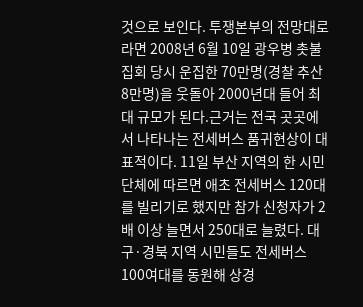것으로 보인다. 투쟁본부의 전망대로라면 2008년 6월 10일 광우병 촛불집회 당시 운집한 70만명(경찰 추산 8만명)을 웃돌아 2000년대 들어 최대 규모가 된다.근거는 전국 곳곳에서 나타나는 전세버스 품귀현상이 대표적이다. 11일 부산 지역의 한 시민단체에 따르면 애초 전세버스 120대를 빌리기로 했지만 참가 신청자가 2배 이상 늘면서 250대로 늘렸다. 대구·경북 지역 시민들도 전세버스 100여대를 동원해 상경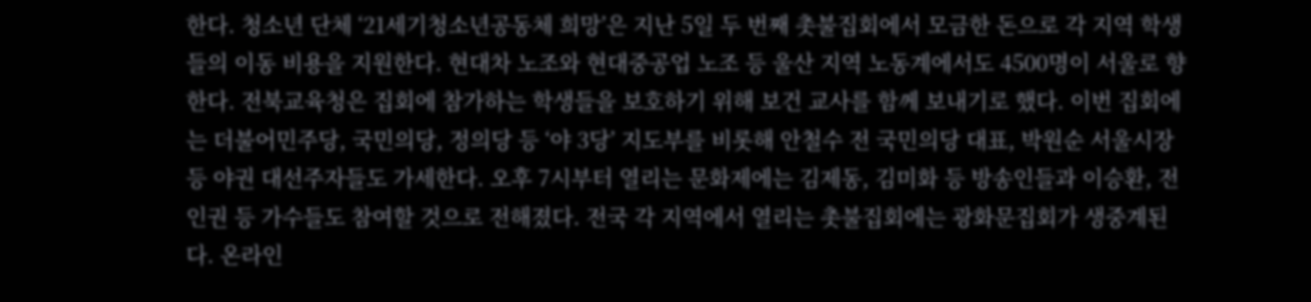한다. 청소년 단체 ‘21세기청소년공동체 희망’은 지난 5일 두 번째 촛불집회에서 모금한 돈으로 각 지역 학생들의 이동 비용을 지원한다. 현대차 노조와 현대중공업 노조 등 울산 지역 노동계에서도 4500명이 서울로 향한다. 전북교육청은 집회에 참가하는 학생들을 보호하기 위해 보건 교사를 함께 보내기로 했다. 이번 집회에는 더불어민주당, 국민의당, 정의당 등 ‘야 3당’ 지도부를 비롯해 안철수 전 국민의당 대표, 박원순 서울시장 등 야권 대선주자들도 가세한다. 오후 7시부터 열리는 문화제에는 김제동, 김미화 등 방송인들과 이승환, 전인권 등 가수들도 참여할 것으로 전해졌다. 전국 각 지역에서 열리는 촛불집회에는 광화문집회가 생중계된다. 온라인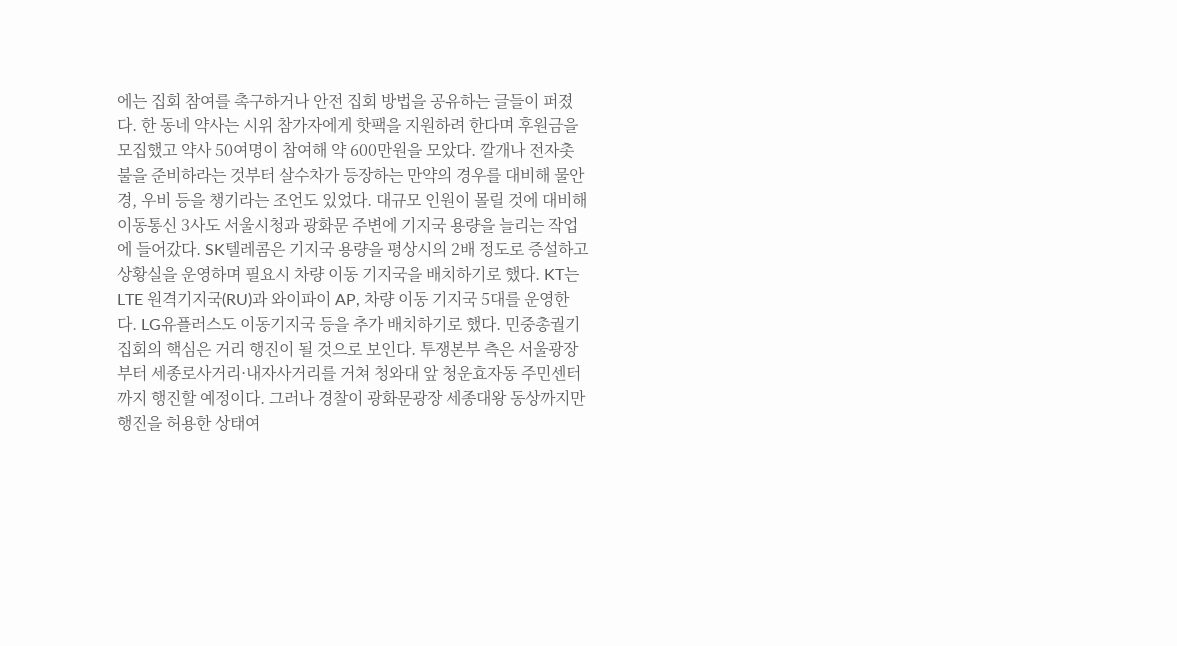에는 집회 참여를 촉구하거나 안전 집회 방법을 공유하는 글들이 퍼졌다. 한 동네 약사는 시위 참가자에게 핫팩을 지원하려 한다며 후원금을 모집했고 약사 50여명이 참여해 약 600만원을 모았다. 깔개나 전자촛불을 준비하라는 것부터 살수차가 등장하는 만약의 경우를 대비해 물안경, 우비 등을 챙기라는 조언도 있었다. 대규모 인원이 몰릴 것에 대비해 이동통신 3사도 서울시청과 광화문 주변에 기지국 용량을 늘리는 작업에 들어갔다. SK텔레콤은 기지국 용량을 평상시의 2배 정도로 증설하고 상황실을 운영하며 필요시 차량 이동 기지국을 배치하기로 했다. KT는 LTE 원격기지국(RU)과 와이파이 AP, 차량 이동 기지국 5대를 운영한다. LG유플러스도 이동기지국 등을 추가 배치하기로 했다. 민중총궐기 집회의 핵심은 거리 행진이 될 것으로 보인다. 투쟁본부 측은 서울광장부터 세종로사거리·내자사거리를 거쳐 청와대 앞 청운효자동 주민센터까지 행진할 예정이다. 그러나 경찰이 광화문광장 세종대왕 동상까지만 행진을 허용한 상태여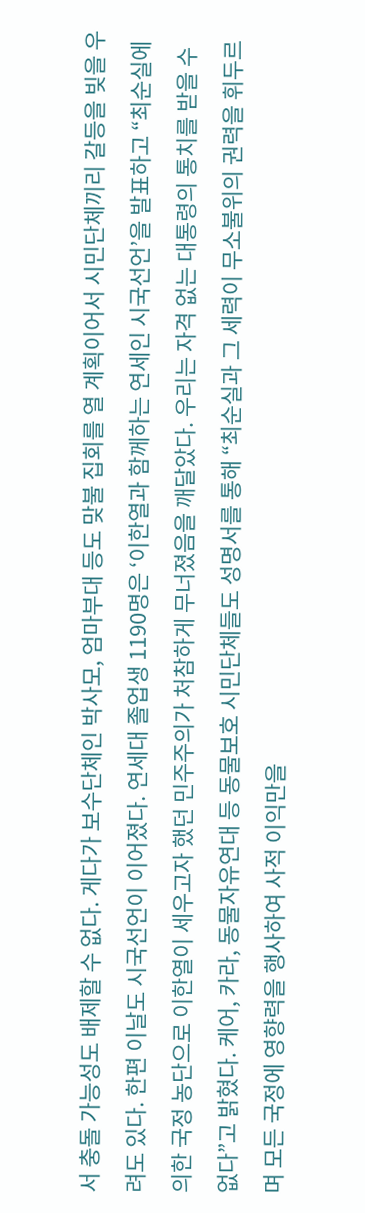서 충돌 가능성도 배제할 수 없다. 게다가 보수단체인 박사모, 엄마부대 등도 맞불 집회를 열 계획이어서 시민단체끼리 갈등을 빚을 우려도 있다. 한편 이날도 시국선언이 이어졌다. 연세대 졸업생 1190명은 ‘이한열과 함께하는 연세인 시국선언’을 발표하고 “최순실에 의한 국정 농단으로 이한열이 세우고자 했던 민주주의가 처참하게 무너졌음을 깨달았다. 우리는 자격 없는 대통령의 통치를 받을 수 없다”고 밝혔다. 케어, 카라, 동물자유연대 등 동물보호 시민단체들도 성명서를 통해 “최순실과 그 세력이 무소불위의 권력을 휘두르며 모든 국정에 영향력을 행사하여 사적 이익만을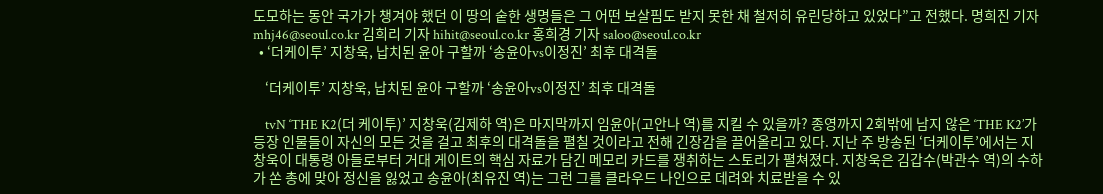도모하는 동안 국가가 챙겨야 했던 이 땅의 숱한 생명들은 그 어떤 보살핌도 받지 못한 채 철저히 유린당하고 있었다”고 전했다. 명희진 기자 mhj46@seoul.co.kr 김희리 기자 hihit@seoul.co.kr 홍희경 기자 saloo@seoul.co.kr
  • ‘더케이투’ 지창욱, 납치된 윤아 구할까 ‘송윤아vs이정진’ 최후 대격돌

    ‘더케이투’ 지창욱, 납치된 윤아 구할까 ‘송윤아vs이정진’ 최후 대격돌

    tvN ‘THE K2(더 케이투)’ 지창욱(김제하 역)은 마지막까지 임윤아(고안나 역)를 지킬 수 있을까? 종영까지 2회밖에 남지 않은 ‘THE K2’가 등장 인물들이 자신의 모든 것을 걸고 최후의 대격돌을 펼칠 것이라고 전해 긴장감을 끌어올리고 있다. 지난 주 방송된 ‘더케이투’에서는 지창욱이 대통령 아들로부터 거대 게이트의 핵심 자료가 담긴 메모리 카드를 쟁취하는 스토리가 펼쳐졌다. 지창욱은 김갑수(박관수 역)의 수하가 쏜 총에 맞아 정신을 잃었고 송윤아(최유진 역)는 그런 그를 클라우드 나인으로 데려와 치료받을 수 있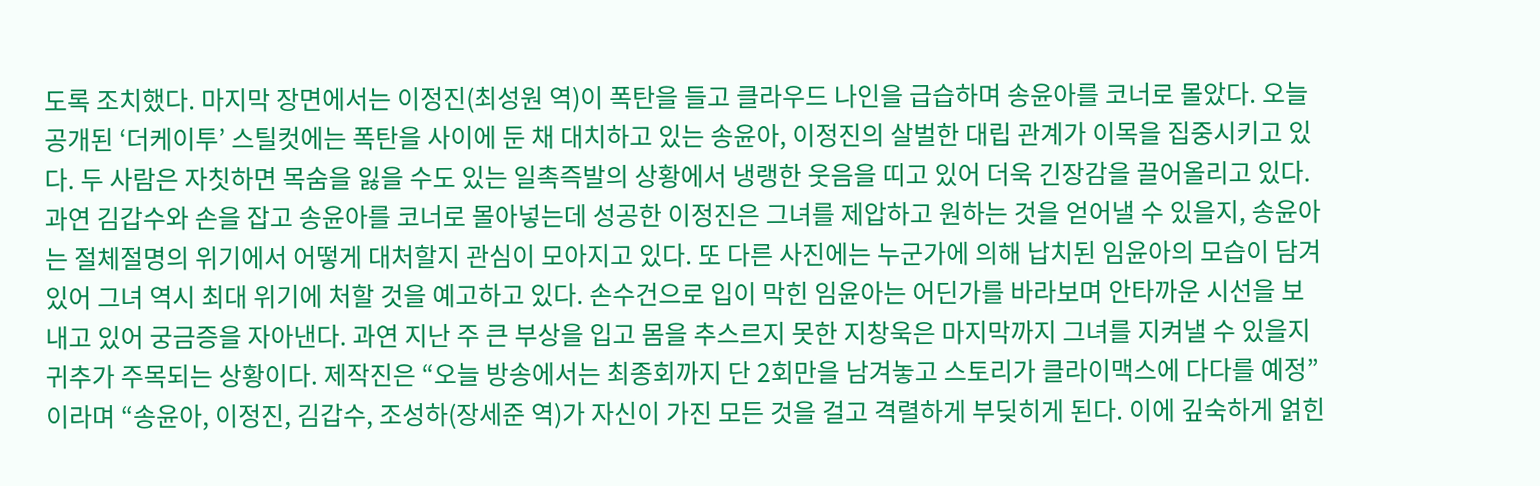도록 조치했다. 마지막 장면에서는 이정진(최성원 역)이 폭탄을 들고 클라우드 나인을 급습하며 송윤아를 코너로 몰았다. 오늘 공개된 ‘더케이투’ 스틸컷에는 폭탄을 사이에 둔 채 대치하고 있는 송윤아, 이정진의 살벌한 대립 관계가 이목을 집중시키고 있다. 두 사람은 자칫하면 목숨을 잃을 수도 있는 일촉즉발의 상황에서 냉랭한 웃음을 띠고 있어 더욱 긴장감을 끌어올리고 있다. 과연 김갑수와 손을 잡고 송윤아를 코너로 몰아넣는데 성공한 이정진은 그녀를 제압하고 원하는 것을 얻어낼 수 있을지, 송윤아는 절체절명의 위기에서 어떻게 대처할지 관심이 모아지고 있다. 또 다른 사진에는 누군가에 의해 납치된 임윤아의 모습이 담겨 있어 그녀 역시 최대 위기에 처할 것을 예고하고 있다. 손수건으로 입이 막힌 임윤아는 어딘가를 바라보며 안타까운 시선을 보내고 있어 궁금증을 자아낸다. 과연 지난 주 큰 부상을 입고 몸을 추스르지 못한 지창욱은 마지막까지 그녀를 지켜낼 수 있을지 귀추가 주목되는 상황이다. 제작진은 “오늘 방송에서는 최종회까지 단 2회만을 남겨놓고 스토리가 클라이맥스에 다다를 예정”이라며 “송윤아, 이정진, 김갑수, 조성하(장세준 역)가 자신이 가진 모든 것을 걸고 격렬하게 부딪히게 된다. 이에 깊숙하게 얽힌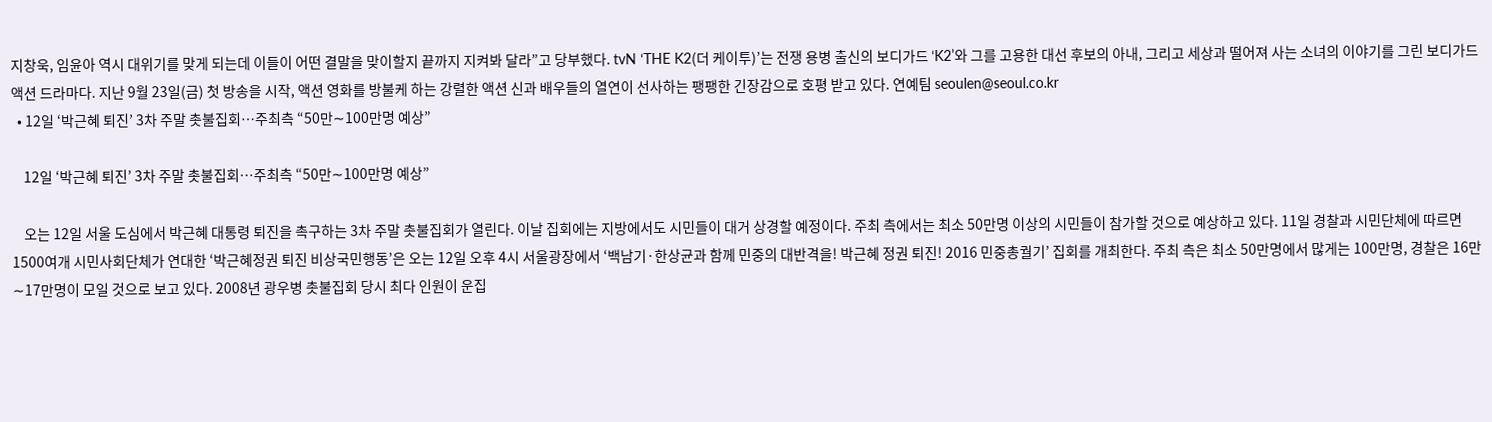지창욱, 임윤아 역시 대위기를 맞게 되는데 이들이 어떤 결말을 맞이할지 끝까지 지켜봐 달라”고 당부했다. tvN ‘THE K2(더 케이투)’는 전쟁 용병 출신의 보디가드 ‘K2’와 그를 고용한 대선 후보의 아내, 그리고 세상과 떨어져 사는 소녀의 이야기를 그린 보디가드 액션 드라마다. 지난 9월 23일(금) 첫 방송을 시작, 액션 영화를 방불케 하는 강렬한 액션 신과 배우들의 열연이 선사하는 팽팽한 긴장감으로 호평 받고 있다. 연예팀 seoulen@seoul.co.kr
  • 12일 ‘박근혜 퇴진’ 3차 주말 촛불집회…주최측 “50만∼100만명 예상”

    12일 ‘박근혜 퇴진’ 3차 주말 촛불집회…주최측 “50만∼100만명 예상”

    오는 12일 서울 도심에서 박근혜 대통령 퇴진을 촉구하는 3차 주말 촛불집회가 열린다. 이날 집회에는 지방에서도 시민들이 대거 상경할 예정이다. 주최 측에서는 최소 50만명 이상의 시민들이 참가할 것으로 예상하고 있다. 11일 경찰과 시민단체에 따르면 1500여개 시민사회단체가 연대한 ‘박근혜정권 퇴진 비상국민행동’은 오는 12일 오후 4시 서울광장에서 ‘백남기·한상균과 함께 민중의 대반격을! 박근혜 정권 퇴진! 2016 민중총궐기’ 집회를 개최한다. 주최 측은 최소 50만명에서 많게는 100만명, 경찰은 16만∼17만명이 모일 것으로 보고 있다. 2008년 광우병 촛불집회 당시 최다 인원이 운집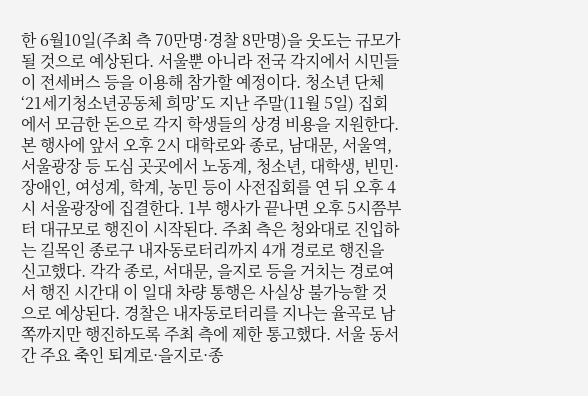한 6월10일(주최 측 70만명·경찰 8만명)을 웃도는 규모가 될 것으로 예상된다. 서울뿐 아니라 전국 각지에서 시민들이 전세버스 등을 이용해 참가할 예정이다. 청소년 단체 ‘21세기청소년공동체 희망’도 지난 주말(11월 5일) 집회에서 모금한 돈으로 각지 학생들의 상경 비용을 지원한다. 본 행사에 앞서 오후 2시 대학로와 종로, 남대문, 서울역, 서울광장 등 도심 곳곳에서 노동계, 청소년, 대학생, 빈민·장애인, 여성계, 학계, 농민 등이 사전집회를 연 뒤 오후 4시 서울광장에 집결한다. 1부 행사가 끝나면 오후 5시쯤부터 대규모로 행진이 시작된다. 주최 측은 청와대로 진입하는 길목인 종로구 내자동로터리까지 4개 경로로 행진을 신고했다. 각각 종로, 서대문, 을지로 등을 거치는 경로여서 행진 시간대 이 일대 차량 통행은 사실상 불가능할 것으로 예상된다. 경찰은 내자동로터리를 지나는 율곡로 남쪽까지만 행진하도록 주최 측에 제한 통고했다. 서울 동서 간 주요 축인 퇴계로·을지로·종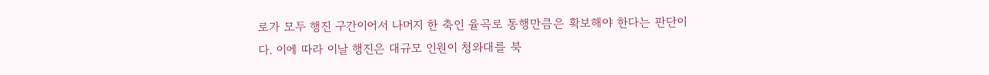로가 모두 행진 구간이어서 나머지 한 축인 율곡로 통행만큼은 확보해야 한다는 판단이다. 이에 따라 이날 행진은 대규모 인원이 청와대를 북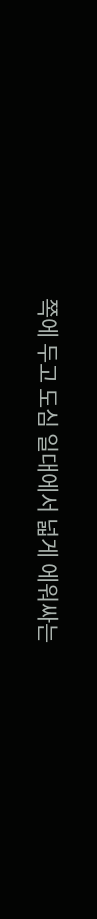쪽에 두고 도심 일대에서 넓게 에워싸는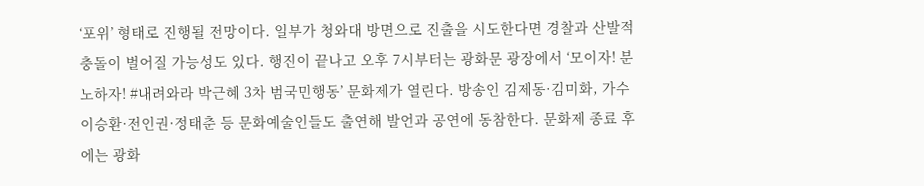‘포위’ 형태로 진행될 전망이다. 일부가 청와대 방면으로 진출을 시도한다면 경찰과 산발적 충돌이 벌어질 가능성도 있다. 행진이 끝나고 오후 7시부터는 광화문 광장에서 ‘모이자! 분노하자! #내려와라 박근혜 3차 범국민행동’ 문화제가 열린다. 방송인 김제동·김미화, 가수 이승환·전인권·정태춘 등 문화예술인들도 출연해 발언과 공연에 동참한다. 문화제 종료 후에는 광화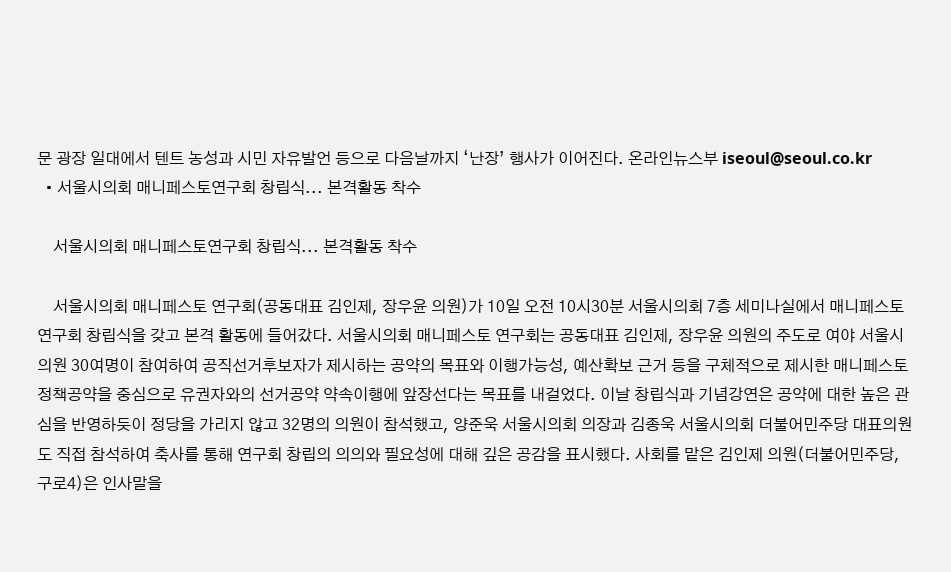문 광장 일대에서 텐트 농성과 시민 자유발언 등으로 다음날까지 ‘난장’ 행사가 이어진다. 온라인뉴스부 iseoul@seoul.co.kr
  • 서울시의회 매니페스토연구회 창립식... 본격활동 착수

    서울시의회 매니페스토연구회 창립식... 본격활동 착수

    서울시의회 매니페스토 연구회(공동대표 김인제, 장우윤 의원)가 10일 오전 10시30분 서울시의회 7층 세미나실에서 매니페스토 연구회 창립식을 갖고 본격 활동에 들어갔다. 서울시의회 매니페스토 연구회는 공동대표 김인제, 장우윤 의원의 주도로 여야 서울시의원 30여명이 참여하여 공직선거후보자가 제시하는 공약의 목표와 이행가능성, 예산확보 근거 등을 구체적으로 제시한 매니페스토 정책공약을 중심으로 유권자와의 선거공약 약속이행에 앞장선다는 목표를 내걸었다. 이날 창립식과 기념강연은 공약에 대한 높은 관심을 반영하듯이 정당을 가리지 않고 32명의 의원이 참석했고, 양준욱 서울시의회 의장과 김종욱 서울시의회 더불어민주당 대표의원도 직접 참석하여 축사를 통해 연구회 창립의 의의와 필요성에 대해 깊은 공감을 표시했다. 사회를 맡은 김인제 의원(더불어민주당, 구로4)은 인사말을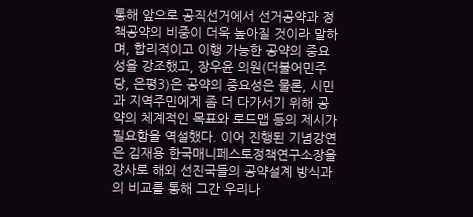통해 앞으로 공직선거에서 선거공약과 정책공약의 비중이 더욱 높아질 것이라 말하며, 합리적이고 이행 가능한 공약의 중요성을 강조했고, 장우윤 의원(더불어민주당, 은평3)은 공약의 중요성은 물론, 시민과 지역주민에게 좀 더 다가서기 위해 공약의 체계적인 목표와 로드맵 등의 제시가 필요함을 역설했다. 이어 진행된 기념강연은 김재용 한국매니페스토정책연구소장을 강사로 해외 선진국들의 공약설계 방식과의 비교를 통해 그간 우리나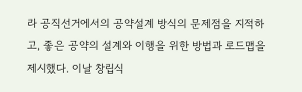라 공직선거에서의 공약설계 방식의 문제점을 지적하고, 좋은 공약의 설계와 이행을 위한 방법과 로드맵을 제시했다. 이날 창립식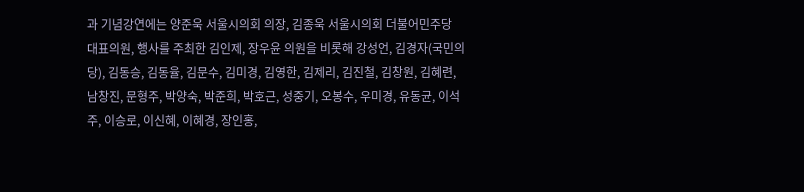과 기념강연에는 양준욱 서울시의회 의장, 김종욱 서울시의회 더불어민주당 대표의원, 행사를 주최한 김인제, 장우윤 의원을 비롯해 강성언, 김경자(국민의당), 김동승, 김동율, 김문수, 김미경, 김영한, 김제리, 김진철, 김창원, 김혜련, 남창진, 문형주, 박양숙, 박준희, 박호근, 성중기, 오봉수, 우미경, 유동균, 이석주, 이승로, 이신혜, 이혜경, 장인홍,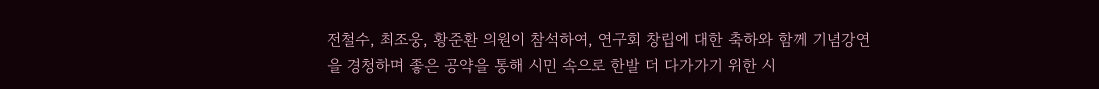전철수, 최조웅, 황준환 의원이 참석하여, 연구회 창립에 대한 축하와 함께 기념강연을 경청하며 좋은 공약을 통해 시민 속으로 한발 더 다가가기 위한 시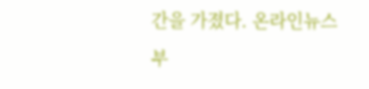간을 가졌다. 온라인뉴스부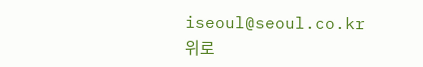iseoul@seoul.co.kr
위로